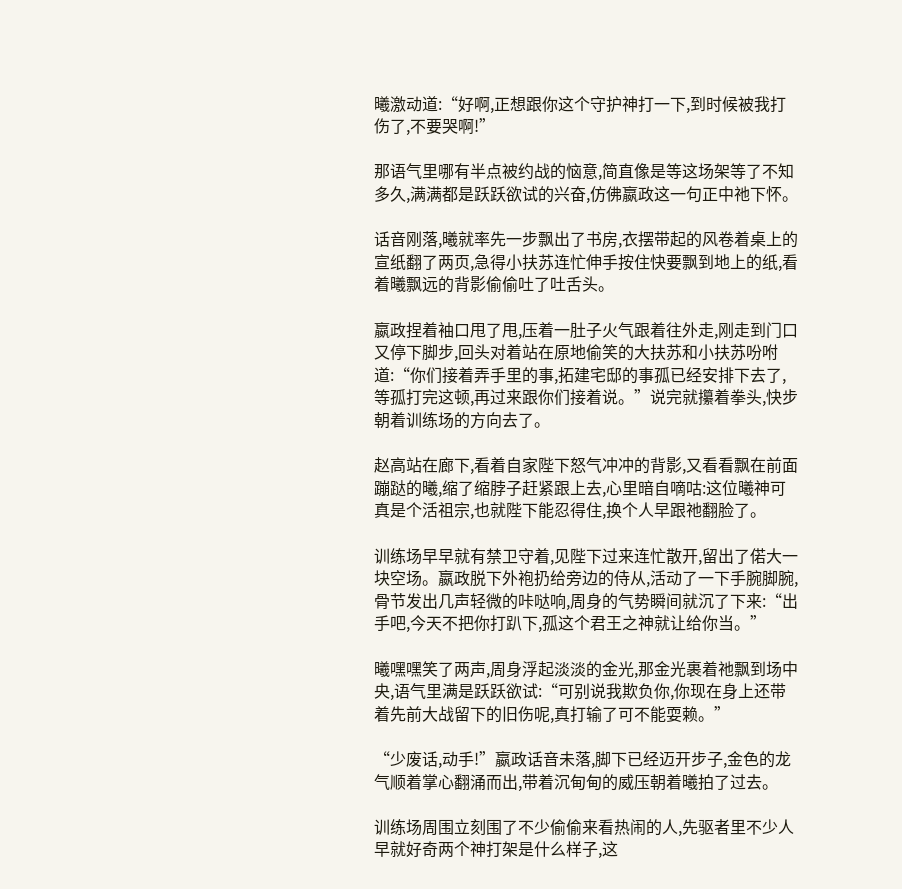曦激动道:“好啊,正想跟你这个守护神打一下,到时候被我打伤了,不要哭啊!”

那语气里哪有半点被约战的恼意,简直像是等这场架等了不知多久,满满都是跃跃欲试的兴奋,仿佛嬴政这一句正中祂下怀。

话音刚落,曦就率先一步飘出了书房,衣摆带起的风卷着桌上的宣纸翻了两页,急得小扶苏连忙伸手按住快要飘到地上的纸,看着曦飘远的背影偷偷吐了吐舌头。

嬴政捏着袖口甩了甩,压着一肚子火气跟着往外走,刚走到门口又停下脚步,回头对着站在原地偷笑的大扶苏和小扶苏吩咐道:“你们接着弄手里的事,拓建宅邸的事孤已经安排下去了,等孤打完这顿,再过来跟你们接着说。”说完就攥着拳头,快步朝着训练场的方向去了。

赵高站在廊下,看着自家陛下怒气冲冲的背影,又看看飘在前面蹦跶的曦,缩了缩脖子赶紧跟上去,心里暗自嘀咕:这位曦神可真是个活祖宗,也就陛下能忍得住,换个人早跟祂翻脸了。

训练场早早就有禁卫守着,见陛下过来连忙散开,留出了偌大一块空场。嬴政脱下外袍扔给旁边的侍从,活动了一下手腕脚腕,骨节发出几声轻微的咔哒响,周身的气势瞬间就沉了下来:“出手吧,今天不把你打趴下,孤这个君王之神就让给你当。”

曦嘿嘿笑了两声,周身浮起淡淡的金光,那金光裹着祂飘到场中央,语气里满是跃跃欲试:“可别说我欺负你,你现在身上还带着先前大战留下的旧伤呢,真打输了可不能耍赖。”

“少废话,动手!”嬴政话音未落,脚下已经迈开步子,金色的龙气顺着掌心翻涌而出,带着沉甸甸的威压朝着曦拍了过去。

训练场周围立刻围了不少偷偷来看热闹的人,先驱者里不少人早就好奇两个神打架是什么样子,这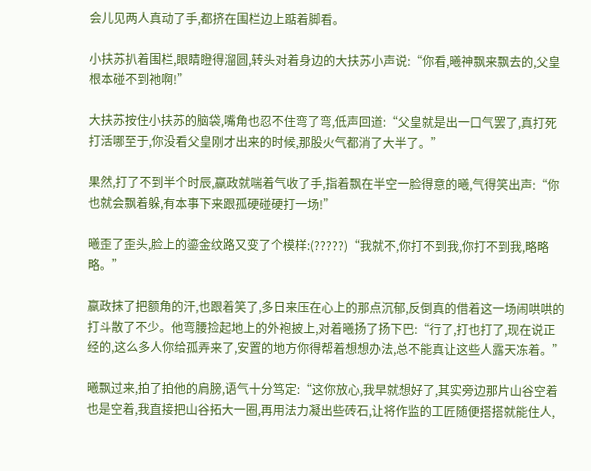会儿见两人真动了手,都挤在围栏边上踮着脚看。

小扶苏扒着围栏,眼睛瞪得溜圆,转头对着身边的大扶苏小声说:“你看,曦神飘来飘去的,父皇根本碰不到祂啊!”

大扶苏按住小扶苏的脑袋,嘴角也忍不住弯了弯,低声回道:“父皇就是出一口气罢了,真打死打活哪至于,你没看父皇刚才出来的时候,那股火气都消了大半了。”

果然,打了不到半个时辰,嬴政就喘着气收了手,指着飘在半空一脸得意的曦,气得笑出声:“你也就会飘着躲,有本事下来跟孤硬碰硬打一场!”

曦歪了歪头,脸上的鎏金纹路又变了个模样:(?????)“我就不,你打不到我,你打不到我,略略略。”

嬴政抹了把额角的汗,也跟着笑了,多日来压在心上的那点沉郁,反倒真的借着这一场闹哄哄的打斗散了不少。他弯腰捡起地上的外袍披上,对着曦扬了扬下巴:“行了,打也打了,现在说正经的,这么多人你给孤弄来了,安置的地方你得帮着想想办法,总不能真让这些人露天冻着。”

曦飘过来,拍了拍他的肩膀,语气十分笃定:“这你放心,我早就想好了,其实旁边那片山谷空着也是空着,我直接把山谷拓大一圈,再用法力凝出些砖石,让将作监的工匠随便搭搭就能住人,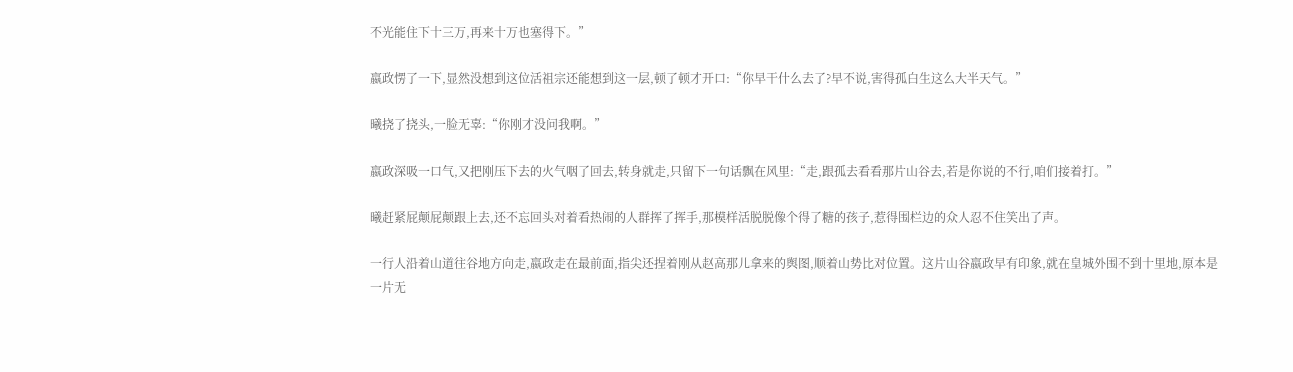不光能住下十三万,再来十万也塞得下。”

嬴政愣了一下,显然没想到这位活祖宗还能想到这一层,顿了顿才开口:“你早干什么去了?早不说,害得孤白生这么大半天气。”

曦挠了挠头,一脸无辜:“你刚才没问我啊。”

嬴政深吸一口气,又把刚压下去的火气咽了回去,转身就走,只留下一句话飘在风里:“走,跟孤去看看那片山谷去,若是你说的不行,咱们接着打。”

曦赶紧屁颠屁颠跟上去,还不忘回头对着看热闹的人群挥了挥手,那模样活脱脱像个得了糖的孩子,惹得围栏边的众人忍不住笑出了声。

一行人沿着山道往谷地方向走,嬴政走在最前面,指尖还捏着刚从赵高那儿拿来的舆图,顺着山势比对位置。这片山谷嬴政早有印象,就在皇城外围不到十里地,原本是一片无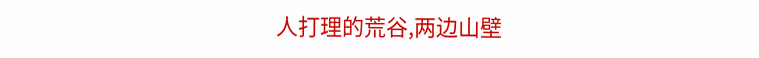人打理的荒谷,两边山壁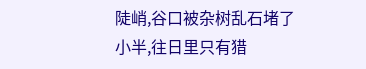陡峭,谷口被杂树乱石堵了小半,往日里只有猎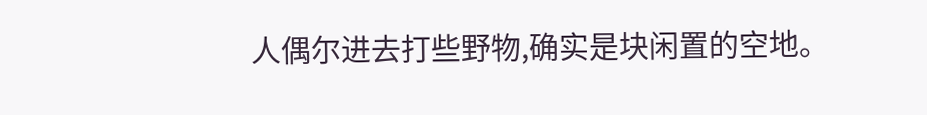人偶尔进去打些野物,确实是块闲置的空地。